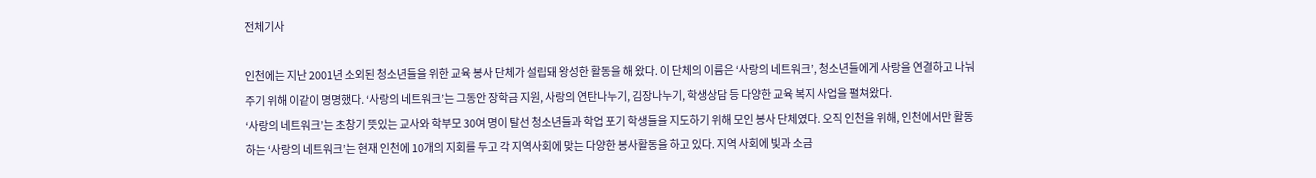전체기사

인천에는 지난 2001년 소외된 청소년들을 위한 교육 봉사 단체가 설립돼 왕성한 활동을 해 왔다. 이 단체의 이름은 ‘사랑의 네트워크’, 청소년들에게 사랑을 연결하고 나눠주기 위해 이같이 명명했다. ‘사랑의 네트워크’는 그동안 장학금 지원, 사랑의 연탄나누기, 김장나누기, 학생상담 등 다양한 교육 복지 사업을 펼쳐왔다.
‘사랑의 네트워크’는 초창기 뜻있는 교사와 학부모 30여 명이 탈선 청소년들과 학업 포기 학생들을 지도하기 위해 모인 봉사 단체였다. 오직 인천을 위해, 인천에서만 활동하는 ‘사랑의 네트워크’는 현재 인천에 10개의 지회를 두고 각 지역사회에 맞는 다양한 봉사활동을 하고 있다. 지역 사회에 빛과 소금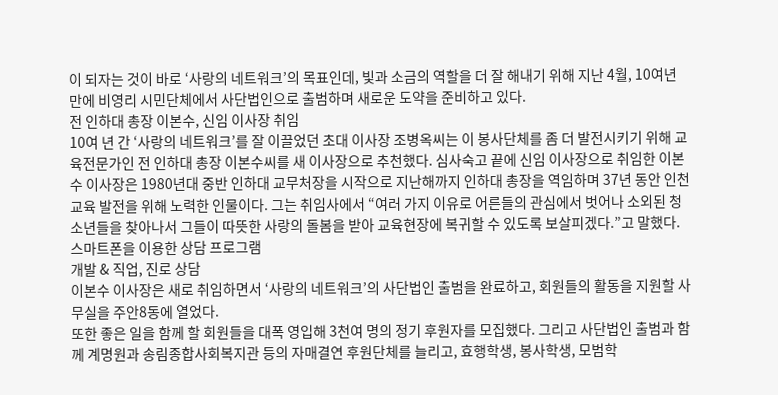이 되자는 것이 바로 ‘사랑의 네트워크’의 목표인데, 빛과 소금의 역할을 더 잘 해내기 위해 지난 4월, 10여년 만에 비영리 시민단체에서 사단법인으로 출범하며 새로운 도약을 준비하고 있다.
전 인하대 총장 이본수, 신임 이사장 취임
10여 년 간 ‘사랑의 네트워크’를 잘 이끌었던 초대 이사장 조병옥씨는 이 봉사단체를 좀 더 발전시키기 위해 교육전문가인 전 인하대 총장 이본수씨를 새 이사장으로 추천했다. 심사숙고 끝에 신임 이사장으로 취임한 이본수 이사장은 1980년대 중반 인하대 교무처장을 시작으로 지난해까지 인하대 총장을 역임하며 37년 동안 인천 교육 발전을 위해 노력한 인물이다. 그는 취임사에서 “여러 가지 이유로 어른들의 관심에서 벗어나 소외된 청소년들을 찾아나서 그들이 따뜻한 사랑의 돌봄을 받아 교육현장에 복귀할 수 있도록 보살피겠다.”고 말했다.
스마트폰을 이용한 상담 프로그램
개발 & 직업, 진로 상담
이본수 이사장은 새로 취임하면서 ‘사랑의 네트워크’의 사단법인 출범을 완료하고, 회원들의 활동을 지원할 사무실을 주안8동에 열었다.
또한 좋은 일을 함께 할 회원들을 대폭 영입해 3천여 명의 정기 후원자를 모집했다. 그리고 사단법인 출범과 함께 계명원과 송림종합사회복지관 등의 자매결연 후원단체를 늘리고, 효행학생, 봉사학생, 모범학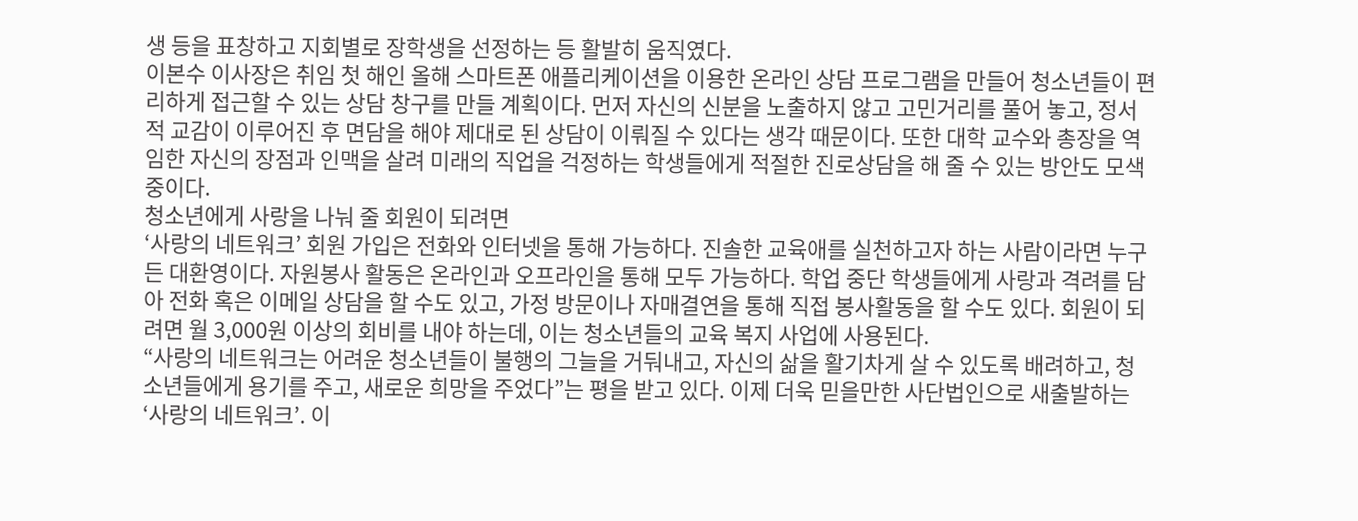생 등을 표창하고 지회별로 장학생을 선정하는 등 활발히 움직였다.
이본수 이사장은 취임 첫 해인 올해 스마트폰 애플리케이션을 이용한 온라인 상담 프로그램을 만들어 청소년들이 편리하게 접근할 수 있는 상담 창구를 만들 계획이다. 먼저 자신의 신분을 노출하지 않고 고민거리를 풀어 놓고, 정서적 교감이 이루어진 후 면담을 해야 제대로 된 상담이 이뤄질 수 있다는 생각 때문이다. 또한 대학 교수와 총장을 역임한 자신의 장점과 인맥을 살려 미래의 직업을 걱정하는 학생들에게 적절한 진로상담을 해 줄 수 있는 방안도 모색 중이다.
청소년에게 사랑을 나눠 줄 회원이 되려면
‘사랑의 네트워크’ 회원 가입은 전화와 인터넷을 통해 가능하다. 진솔한 교육애를 실천하고자 하는 사람이라면 누구든 대환영이다. 자원봉사 활동은 온라인과 오프라인을 통해 모두 가능하다. 학업 중단 학생들에게 사랑과 격려를 담아 전화 혹은 이메일 상담을 할 수도 있고, 가정 방문이나 자매결연을 통해 직접 봉사활동을 할 수도 있다. 회원이 되려면 월 3,000원 이상의 회비를 내야 하는데, 이는 청소년들의 교육 복지 사업에 사용된다.
“사랑의 네트워크는 어려운 청소년들이 불행의 그늘을 거둬내고, 자신의 삶을 활기차게 살 수 있도록 배려하고, 청소년들에게 용기를 주고, 새로운 희망을 주었다”는 평을 받고 있다. 이제 더욱 믿을만한 사단법인으로 새출발하는 ‘사랑의 네트워크’. 이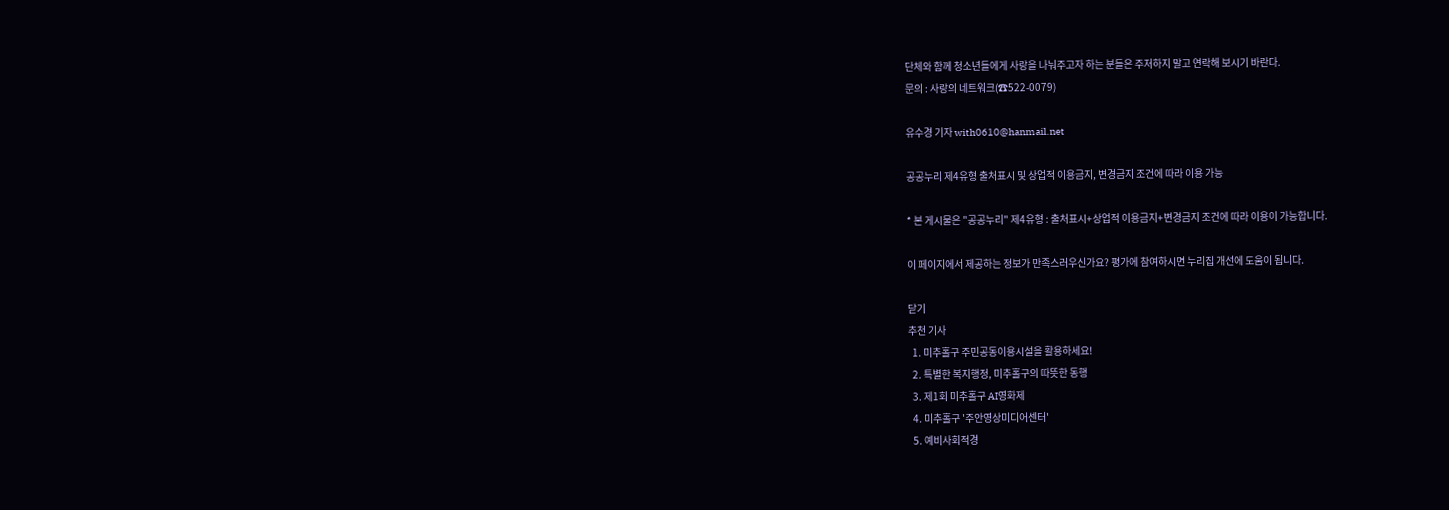단체와 함께 청소년들에게 사랑을 나눠주고자 하는 분들은 주저하지 말고 연락해 보시기 바란다.
문의 : 사랑의 네트워크(☎522-0079)

유수경 기자 with0610@hanmail.net

공공누리 제4유형 출처표시 및 상업적 이용금지, 변경금지 조건에 따라 이용 가능

* 본 게시물은 "공공누리" 제4유형 : 출처표시+상업적 이용금지+변경금지 조건에 따라 이용이 가능합니다.

이 페이지에서 제공하는 정보가 만족스러우신가요? 평가에 참여하시면 누리집 개선에 도움이 됩니다.

닫기
추천 기사
  1. 미추홀구 주민공동이용시설을 활용하세요!
  2. 특별한 복지행정, 미추홀구의 따뜻한 동행
  3. 제1회 미추홀구 AI영화제
  4. 미추홀구 '주안영상미디어센터'
  5. 예비사회적경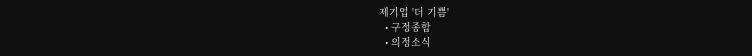제기업 '더 기쁨'
  • 구정종합
  • 의정소식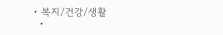• 복지/건강/생활
  •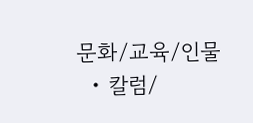문화/교육/인물
  • 칼럼/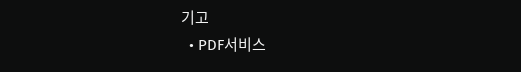기고
  • PDF서비스